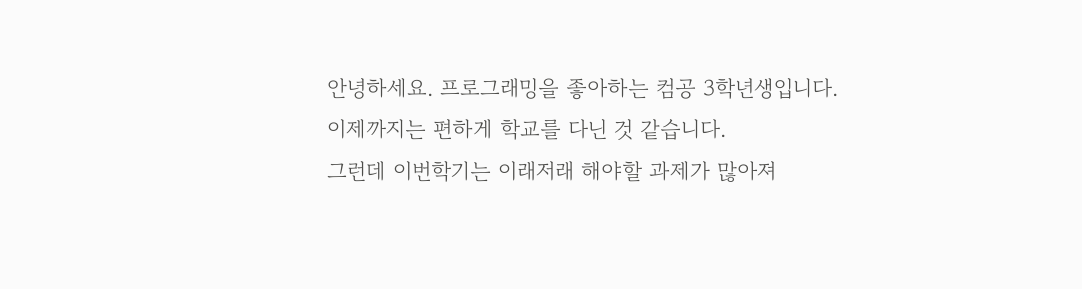안녕하세요. 프로그래밍을 좋아하는 컴공 3학년생입니다.
이제까지는 편하게 학교를 다닌 것 같습니다.
그런데 이번학기는 이래저래 해야할 과제가 많아져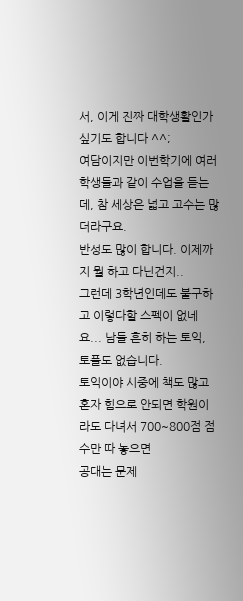서, 이게 진짜 대학생활인가 싶기도 합니다 ^^;
여담이지만 이번학기에 여러 학생들과 같이 수업을 듣는데, 참 세상은 넓고 고수는 많더라구요.
반성도 많이 합니다. 이제까지 뭘 하고 다닌건지..
그런데 3학년인데도 불구하고 이렇다할 스펙이 없네요... 남들 흔히 하는 토익, 토플도 없습니다.
토익이야 시중에 책도 많고 혼자 힘으로 안되면 학원이라도 다녀서 700~800점 점수만 따 놓으면
공대는 문제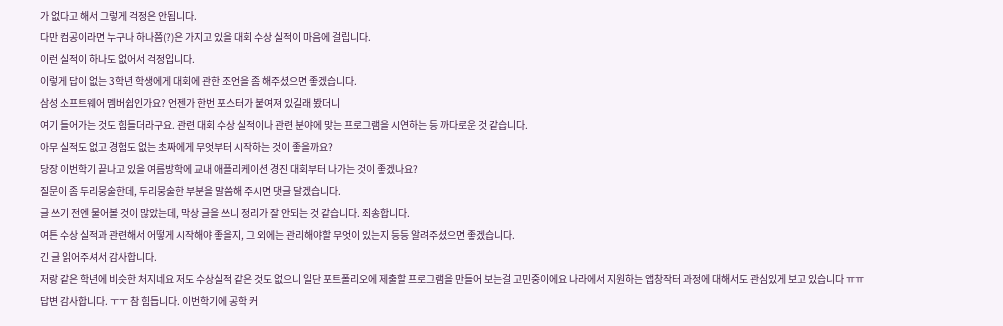가 없다고 해서 그렇게 걱정은 안됩니다.
다만 컴공이라면 누구나 하나쯤(?)은 가지고 있을 대회 수상 실적이 마음에 걸립니다.
이런 실적이 하나도 없어서 걱정입니다.
이렇게 답이 없는 3학년 학생에게 대회에 관한 조언을 좀 해주셨으면 좋겠습니다.
삼성 소프트웨어 멤버쉽인가요? 언젠가 한번 포스터가 붙여져 있길래 봤더니
여기 들어가는 것도 힘들더라구요. 관련 대회 수상 실적이나 관련 분야에 맞는 프로그램을 시연하는 등 까다로운 것 같습니다.
아무 실적도 없고 경험도 없는 초짜에게 무엇부터 시작하는 것이 좋을까요?
당장 이번학기 끝나고 있을 여름방학에 교내 애플리케이션 경진 대회부터 나가는 것이 좋겠나요?
질문이 좀 두리뭉술한데, 두리뭉술한 부분을 말씀해 주시면 댓글 달겠습니다.
글 쓰기 전엔 물어볼 것이 많았는데, 막상 글을 쓰니 정리가 잘 안되는 것 같습니다. 죄송합니다.
여튼 수상 실적과 관련해서 어떻게 시작해야 좋을지, 그 외에는 관리해야할 무엇이 있는지 등등 알려주셨으면 좋겠습니다.
긴 글 읽어주셔서 감사합니다.
저랑 같은 학년에 비슷한 처지네요 저도 수상실적 같은 것도 없으니 일단 포트폴리오에 제출할 프로그램을 만들어 보는걸 고민중이에요 나라에서 지원하는 앱창작터 과정에 대해서도 관심있게 보고 있습니다 ㅠㅠ
답변 감사합니다. ㅜㅜ 참 힘듭니다. 이번학기에 공학 커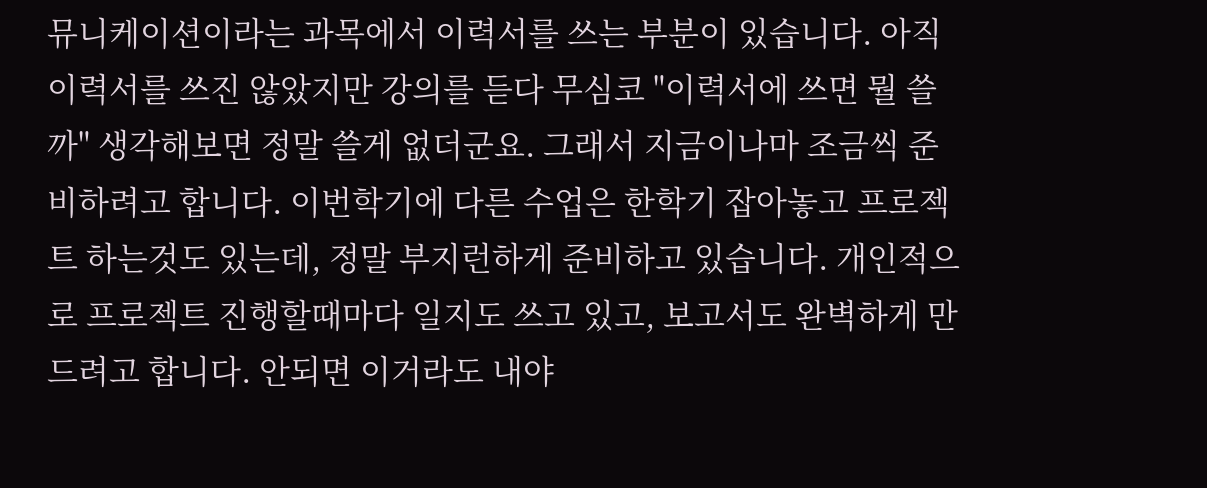뮤니케이션이라는 과목에서 이력서를 쓰는 부분이 있습니다. 아직 이력서를 쓰진 않았지만 강의를 듣다 무심코 "이력서에 쓰면 뭘 쓸까" 생각해보면 정말 쓸게 없더군요. 그래서 지금이나마 조금씩 준비하려고 합니다. 이번학기에 다른 수업은 한학기 잡아놓고 프로젝트 하는것도 있는데, 정말 부지런하게 준비하고 있습니다. 개인적으로 프로젝트 진행할때마다 일지도 쓰고 있고, 보고서도 완벽하게 만드려고 합니다. 안되면 이거라도 내야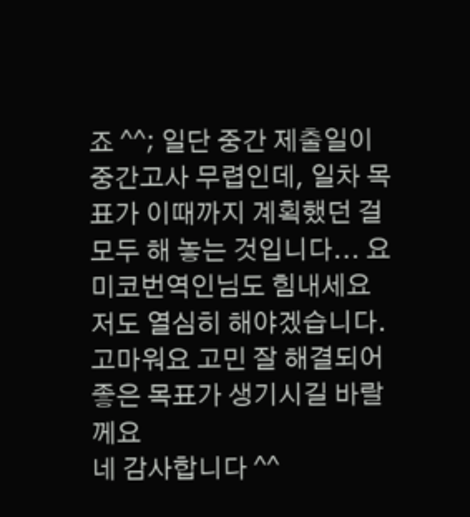죠 ^^; 일단 중간 제출일이 중간고사 무렵인데, 일차 목표가 이때까지 계획했던 걸 모두 해 놓는 것입니다... 요미코번역인님도 힘내세요 저도 열심히 해야겠습니다.
고마워요 고민 잘 해결되어 좋은 목표가 생기시길 바랄께요
네 감사합니다 ^^